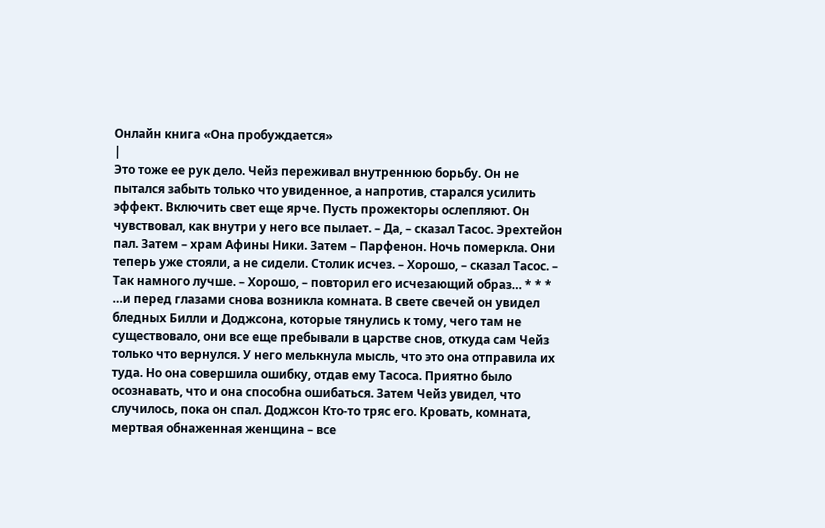Онлайн книга «Она пробуждается»
|
Это тоже ее рук дело. Чейз переживал внутреннюю борьбу. Он не пытался забыть только что увиденное, а напротив, старался усилить эффект. Включить свет еще ярче. Пусть прожекторы ослепляют. Он чувствовал, как внутри у него все пылает. – Да, – сказал Тасос. Эрехтейон пал. Затем – храм Афины Ники. Затем – Парфенон. Ночь померкла. Они теперь уже стояли, а не сидели. Столик исчез. – Хорошо, – сказал Тасос. – Так намного лучше. – Хорошо, – повторил его исчезающий образ… * * * …и перед глазами снова возникла комната. В свете свечей он увидел бледных Билли и Доджсона, которые тянулись к тому, чего там не существовало, они все еще пребывали в царстве снов, откуда сам Чейз только что вернулся. У него мелькнула мысль, что это она отправила их туда. Но она совершила ошибку, отдав ему Тасоса. Приятно было осознавать, что и она способна ошибаться. Затем Чейз увидел, что случилось, пока он спал. Доджсон Кто-то тряс его. Кровать, комната, мертвая обнаженная женщина – все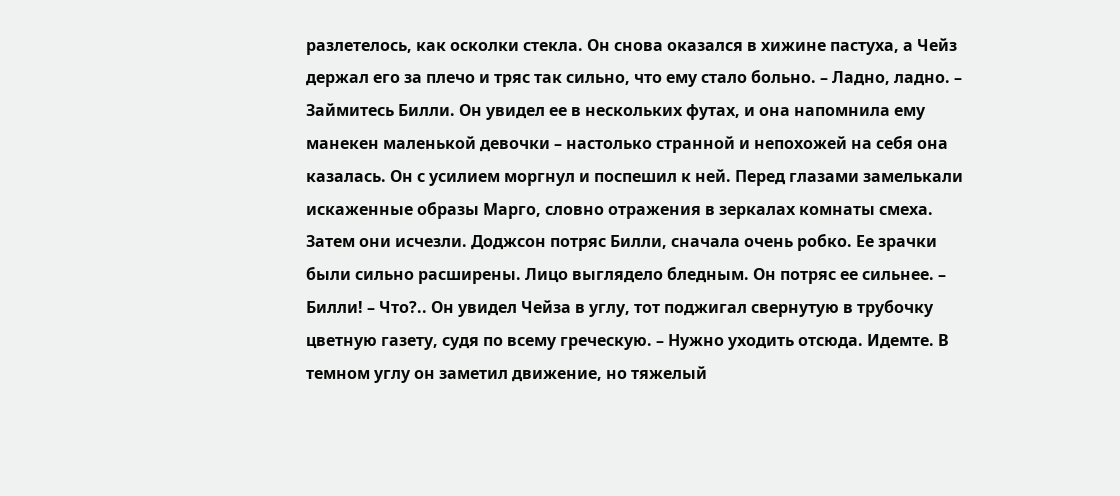разлетелось, как осколки стекла. Он снова оказался в хижине пастуха, а Чейз держал его за плечо и тряс так сильно, что ему стало больно. – Ладно, ладно. – Займитесь Билли. Он увидел ее в нескольких футах, и она напомнила ему манекен маленькой девочки – настолько странной и непохожей на себя она казалась. Он с усилием моргнул и поспешил к ней. Перед глазами замелькали искаженные образы Марго, словно отражения в зеркалах комнаты смеха. Затем они исчезли. Доджсон потряс Билли, сначала очень робко. Ее зрачки были сильно расширены. Лицо выглядело бледным. Он потряс ее сильнее. – Билли! – Что?.. Он увидел Чейза в углу, тот поджигал свернутую в трубочку цветную газету, судя по всему греческую. – Нужно уходить отсюда. Идемте. В темном углу он заметил движение, но тяжелый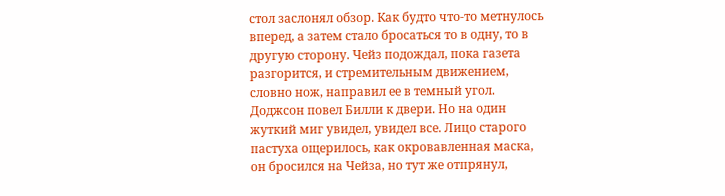стол заслонял обзор. Как будто что-то метнулось вперед, а затем стало бросаться то в одну, то в другую сторону. Чейз подождал, пока газета разгорится, и стремительным движением, словно нож, направил ее в темный угол. Доджсон повел Билли к двери. Но на один жуткий миг увидел, увидел все. Лицо старого пастуха ощерилось, как окровавленная маска, он бросился на Чейза, но тут же отпрянул,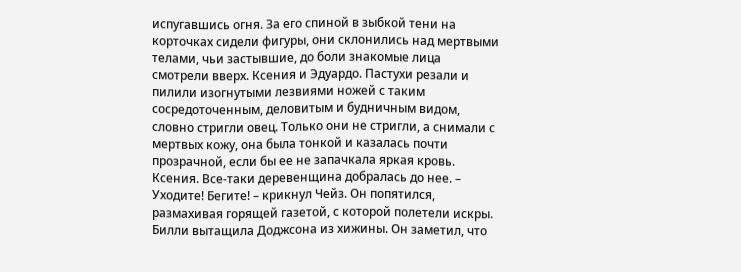испугавшись огня. За его спиной в зыбкой тени на корточках сидели фигуры, они склонились над мертвыми телами, чьи застывшие, до боли знакомые лица смотрели вверх. Ксения и Эдуардо. Пастухи резали и пилили изогнутыми лезвиями ножей с таким сосредоточенным, деловитым и будничным видом, словно стригли овец. Только они не стригли, а снимали с мертвых кожу, она была тонкой и казалась почти прозрачной, если бы ее не запачкала яркая кровь. Ксения. Все-таки деревенщина добралась до нее. – Уходите! Бегите! – крикнул Чейз. Он попятился, размахивая горящей газетой, с которой полетели искры. Билли вытащила Доджсона из хижины. Он заметил, что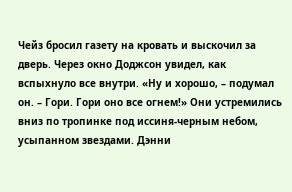Чейз бросил газету на кровать и выскочил за дверь. Через окно Доджсон увидел, как вспыхнуло все внутри. «Ну и хорошо, – подумал он. – Гори. Гори оно все огнем!» Они устремились вниз по тропинке под иссиня-черным небом, усыпанном звездами. Дэнни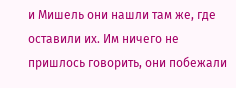и Мишель они нашли там же, где оставили их. Им ничего не пришлось говорить, они побежали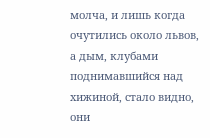молча, и лишь когда очутились около львов, а дым, клубами поднимавшийся над хижиной, стало видно, они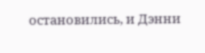остановились, и Дэнни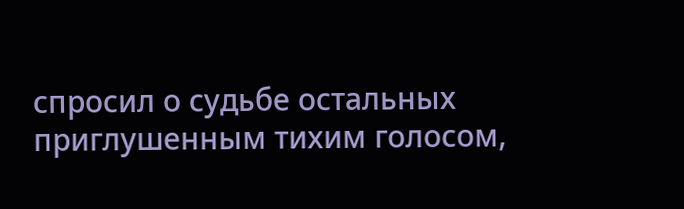спросил о судьбе остальных приглушенным тихим голосом,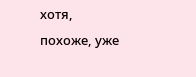хотя, похоже, уже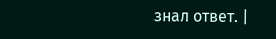знал ответ. |